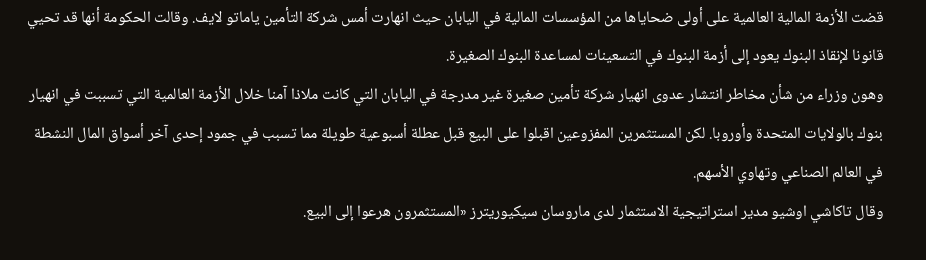قضت الأزمة المالية العالمية على أولى ضحاياها من المؤسسات المالية في اليابان حيث انهارت أمس شركة التأمين ياماتو لايف. وقالت الحكومة أنها قد تحيي قانونا لإنقاذ البنوك يعود إلى أزمة البنوك في التسعينات لمساعدة البنوك الصغيرة.
وهون وزراء من شأن مخاطر انتشار عدوى انهيار شركة تأمين صغيرة غير مدرجة في اليابان التي كانت ملاذا آمنا خلال الأزمة العالمية التي تسببت في انهيار بنوك بالولايات المتحدة وأوروبا. لكن المستثمرين المفزوعين اقبلوا على البيع قبل عطلة أسبوعية طويلة مما تسبب في جمود إحدى آخر أسواق المال النشطة في العالم الصناعي وتهاوي الأسهم.
وقال تاكاشي اوشيو مدير استراتيجية الاستثمار لدى ماروسان سيكيوريترز «المستثمرون هرعوا إلى البيع.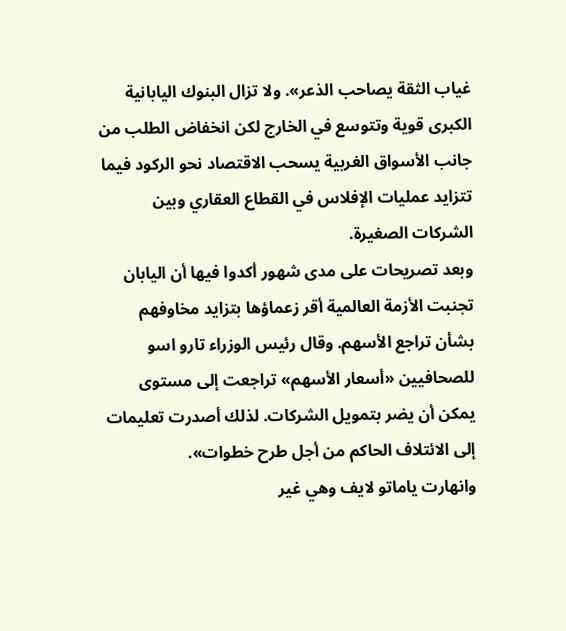غياب الثقة يصاحب الذعر». ولا تزال البنوك اليابانية الكبرى قوية وتتوسع في الخارج لكن انخفاض الطلب من جانب الأسواق الغربية يسحب الاقتصاد نحو الركود فيما تتزايد عمليات الإفلاس في القطاع العقاري وبين الشركات الصغيرة.
وبعد تصريحات على مدى شهور أكدوا فيها أن اليابان تجنبت الأزمة العالمية أقر زعماؤها بتزايد مخاوفهم بشأن تراجع الأسهم. وقال رئيس الوزراء تارو اسو للصحافيين «أسعار الأسهم» تراجعت إلى مستوى يمكن أن يضر بتمويل الشركات. لذلك أصدرت تعليمات إلى الائتلاف الحاكم من أجل طرح خطوات».
وانهارت ياماتو لايف وهي غير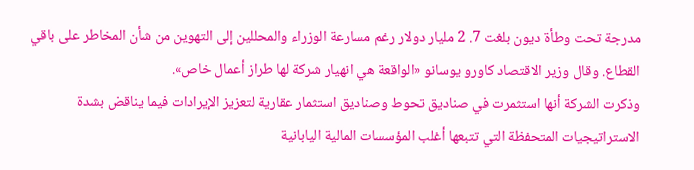مدرجة تحت وطأة ديون بلغت 7. 2 مليار دولار رغم مسارعة الوزراء والمحللين إلى التهوين من شأن المخاطر على باقي القطاع. وقال وزير الاقتصاد كاورو يوسانو «الواقعة هي انهيار شركة لها طراز أعمال خاص».
وذكرت الشركة أنها استثمرت في صناديق تحوط وصناديق استثمار عقارية لتعزيز الإيرادات فيما يناقض بشدة الاستراتيجيات المتحفظة التي تتبعها أغلب المؤسسات المالية اليابانية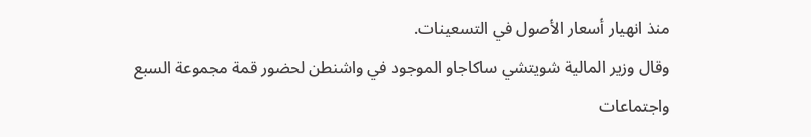منذ انهيار أسعار الأصول في التسعينات.
وقال وزير المالية شويتشي ساكاجاو الموجود في واشنطن لحضور قمة مجموعة السبع واجتماعات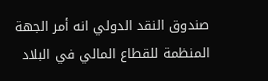صندوق النقد الدولي انه أمر الجهة المنظمة للقطاع المالي في البلاد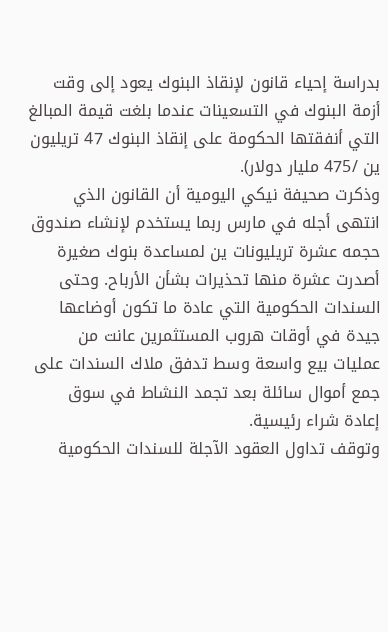بدراسة إحياء قانون لإنقاذ البنوك يعود إلى وقت أزمة البنوك في التسعينات عندما بلغت قيمة المبالغ التي أنفقتها الحكومة على إنقاذ البنوك 47 تريليون ين /475 مليار دولار).
وذكرت صحيفة نيكي اليومية أن القانون الذي انتهى أجله في مارس ربما يستخدم لإنشاء صندوق حجمه عشرة تريليونات ين لمساعدة بنوك صغيرة أصدرت عشرة منها تحذيرات بشأن الأرباح. وحتى السندات الحكومية التي عادة ما تكون أوضاعها جيدة في أوقات هروب المستثمرين عانت من عمليات بيع واسعة وسط تدفق ملاك السندات على جمع أموال سائلة بعد تجمد النشاط في سوق إعادة شراء رئيسية.
وتوقف تداول العقود الآجلة للسندات الحكومية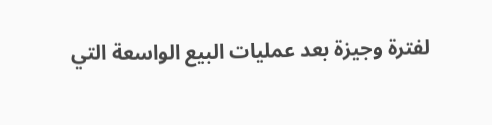لفترة وجيزة بعد عمليات البيع الواسعة التي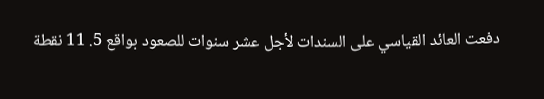دفعت العائد القياسي على السندات لأجل عشر سنوات للصعود بواقع 5. 11 نقطة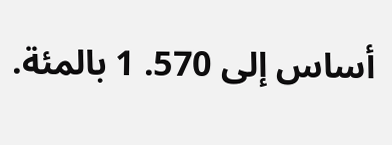أساس إلى 570. 1 بالمئة.